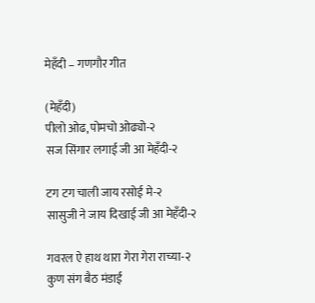मेहँदी – गणगौर गीत

(मेहँदी)
पीलो ओढ, पोमचो ओढ्यो-२
सज सिंगार लगाई जी आ मेहँदी-२

टग टग चाली जाय रसोई मे-२
सासुजी ने जाय दिखाई जी आ मेहँदी-२

गवरल ऐ हाथ थारा गेरा गेरा राच्या-२
कुण संग बैठ मंडाई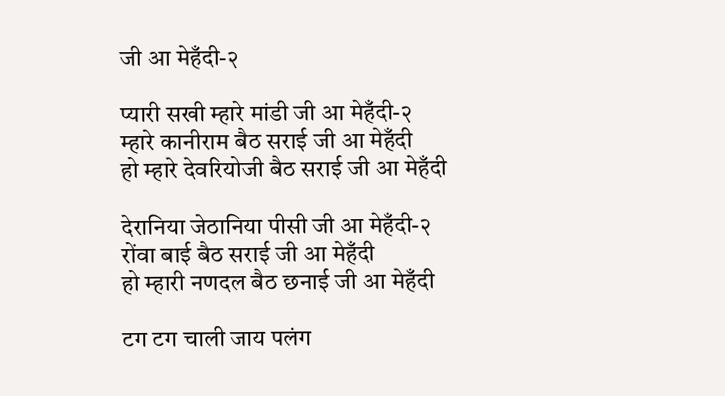जी आ मेहँदी-२

प्यारी सखी म्हारे मांडी जी आ मेहँदी-२
म्हारे कानीराम बैठ सराई जी आ मेहँदी
हो म्हारे देवरियोजी बैठ सराई जी आ मेहँदी

देरानिया जेठानिया पीसी जी आ मेहँदी-२
रोंवा बाई बैठ सराई जी आ मेहँदी
हो म्हारी नणदल बैठ छनाई जी आ मेहँदी

टग टग चाली जाय पलंग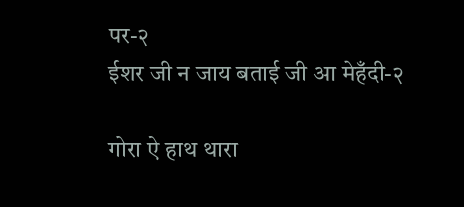पर-२
ईशर जी न जाय बताई जी आ मेहँदी-२

गोरा ऐ हाथ थारा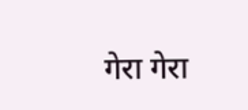गेरा गेरा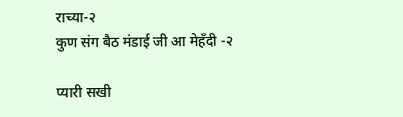राच्या-२
कुण संग बैठ मंडाई जी आ मेहँदी -२

प्यारी सखी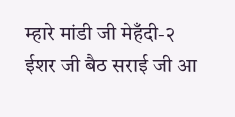म्हारे मांडी जी मेहँदी-२
ईशर जी बैठ सराई जी आ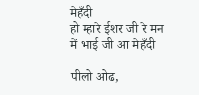मेहँदी
हो म्हारे ईशर जी रे मन में भाई जी आ मेहँदी

पीलो ओढ,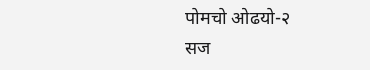पोमचो ओढयो-२
सज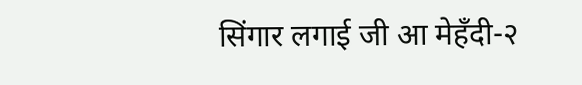सिंगार लगाई जी आ मेहँदी-२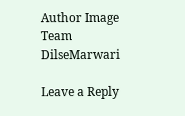Author Image
Team DilseMarwari

Leave a Reply